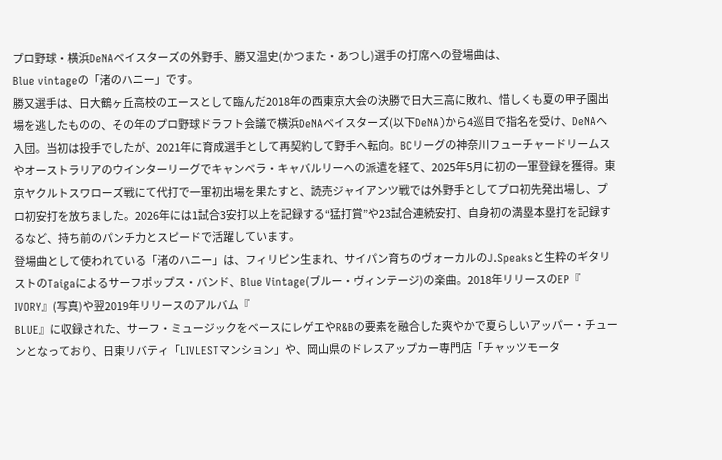プロ野球・横浜DeNAベイスターズの外野手、勝又温史(かつまた・あつし)選手の打席への登場曲は、
Blue vintageの「渚のハニー」です。
勝又選手は、日大鶴ヶ丘高校のエースとして臨んだ2018年の西東京大会の決勝で日大三高に敗れ、惜しくも夏の甲子園出場を逃したものの、その年のプロ野球ドラフト会議で横浜DeNAベイスターズ(以下DeNA)から4巡目で指名を受け、DeNAへ入団。当初は投手でしたが、2021年に育成選手として再契約して野手へ転向。BCリーグの神奈川フューチャードリームスやオーストラリアのウインターリーグでキャンベラ・キャバルリーへの派遣を経て、2025年5月に初の一軍登録を獲得。東京ヤクルトスワローズ戦にて代打で一軍初出場を果たすと、読売ジャイアンツ戦では外野手としてプロ初先発出場し、プロ初安打を放ちました。2026年には1試合3安打以上を記録する“猛打賞”や23試合連続安打、自身初の満塁本塁打を記録するなど、持ち前のパンチ力とスピードで活躍しています。
登場曲として使われている「渚のハニー」は、フィリピン生まれ、サイパン育ちのヴォーカルのJ.Speaksと生粋のギタリストのTaigaによるサーフポップス・バンド、Blue Vintage(ブルー・ヴィンテージ)の楽曲。2018年リリースのEP『
IVORY』(写真)や翌2019年リリースのアルバム『
BLUE』に収録された、サーフ・ミュージックをベースにレゲエやR&Bの要素を融合した爽やかで夏らしいアッパー・チューンとなっており、日東リバティ「LIVLESTマンション」や、岡山県のドレスアップカー専門店「チャッツモータ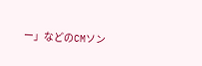ー」などのCMソン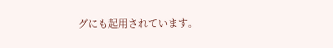グにも起用されています。